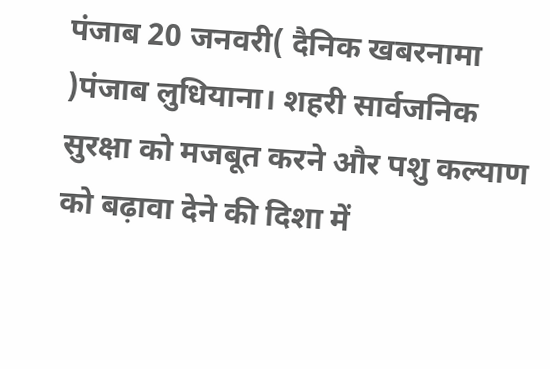पंजाब 20 जनवरी( दैनिक खबरनामा )पंजाब लुधियाना। शहरी सार्वजनिक सुरक्षा को मजबूत करने और पशु कल्याण को बढ़ावा देने की दिशा में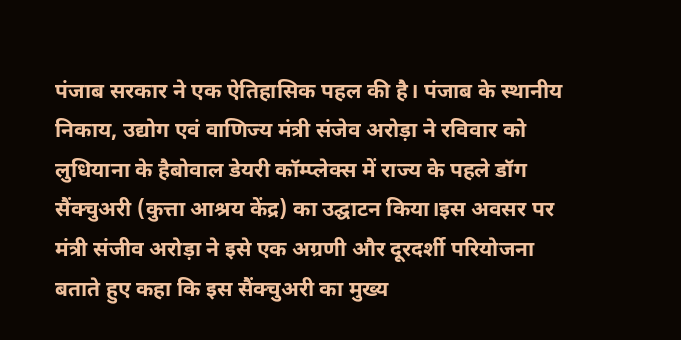पंजाब सरकार ने एक ऐतिहासिक पहल की है। पंजाब के स्थानीय निकाय, उद्योग एवं वाणिज्य मंत्री संजेव अरोड़ा ने रविवार को लुधियाना के हैबोवाल डेयरी कॉम्प्लेक्स में राज्य के पहले डॉग सैंक्चुअरी (कुत्ता आश्रय केंद्र) का उद्घाटन किया।इस अवसर पर मंत्री संजीव अरोड़ा ने इसे एक अग्रणी और दूरदर्शी परियोजना बताते हुए कहा कि इस सैंक्चुअरी का मुख्य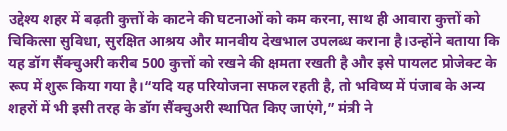उद्देश्य शहर में बढ़ती कुत्तों के काटने की घटनाओं को कम करना, साथ ही आवारा कुत्तों को चिकित्सा सुविधा, सुरक्षित आश्रय और मानवीय देखभाल उपलब्ध कराना है।उन्होंने बताया कि यह डॉग सैंक्चुअरी करीब 500 कुत्तों को रखने की क्षमता रखती है और इसे पायलट प्रोजेक्ट के रूप में शुरू किया गया है।“यदि यह परियोजना सफल रहती है, तो भविष्य में पंजाब के अन्य शहरों में भी इसी तरह के डॉग सैंक्चुअरी स्थापित किए जाएंगे,” मंत्री ने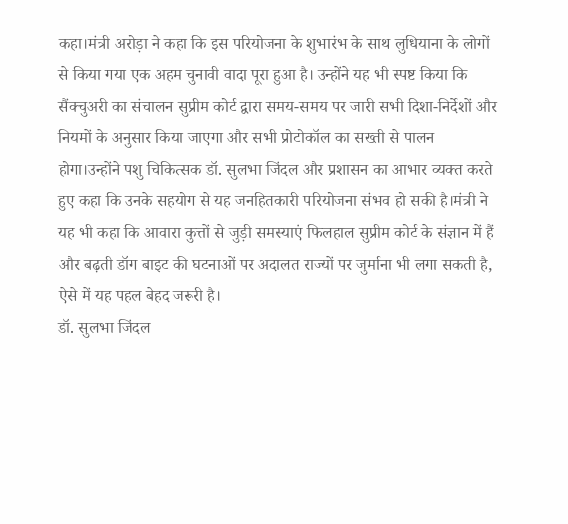कहा।मंत्री अरोड़ा ने कहा कि इस परियोजना के शुभारंभ के साथ लुधियाना के लोगों से किया गया एक अहम चुनावी वादा पूरा हुआ है। उन्होंने यह भी स्पष्ट किया कि सैंक्चुअरी का संचालन सुप्रीम कोर्ट द्वारा समय-समय पर जारी सभी दिशा-निर्देशों और नियमों के अनुसार किया जाएगा और सभी प्रोटोकॉल का सख्ती से पालन होगा।उन्होंने पशु चिकित्सक डॉ. सुलभा जिंदल और प्रशासन का आभार व्यक्त करते हुए कहा कि उनके सहयोग से यह जनहितकारी परियोजना संभव हो सकी है।मंत्री ने यह भी कहा कि आवारा कुत्तों से जुड़ी समस्याएं फिलहाल सुप्रीम कोर्ट के संज्ञान में हैं और बढ़ती डॉग बाइट की घटनाओं पर अदालत राज्यों पर जुर्माना भी लगा सकती है, ऐसे में यह पहल बेहद जरूरी है।
डॉ. सुलभा जिंदल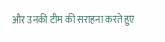और उनकी टीम की सराहना करते हुए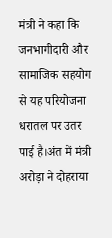मंत्री ने कहा कि जनभागीदारी और सामाजिक सहयोग से यह परियोजना धरातल पर उतर पाई है।अंत में मंत्री अरोड़ा ने दोहराया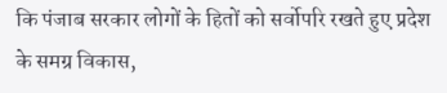कि पंजाब सरकार लोगों के हितों को सर्वोपरि रखते हुए प्रदेश के समग्र विकास,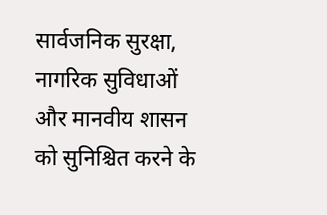सार्वजनिक सुरक्षा, नागरिक सुविधाओं और मानवीय शासन को सुनिश्चित करने के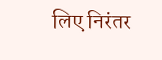लिए निरंतर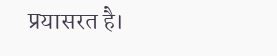प्रयासरत है।